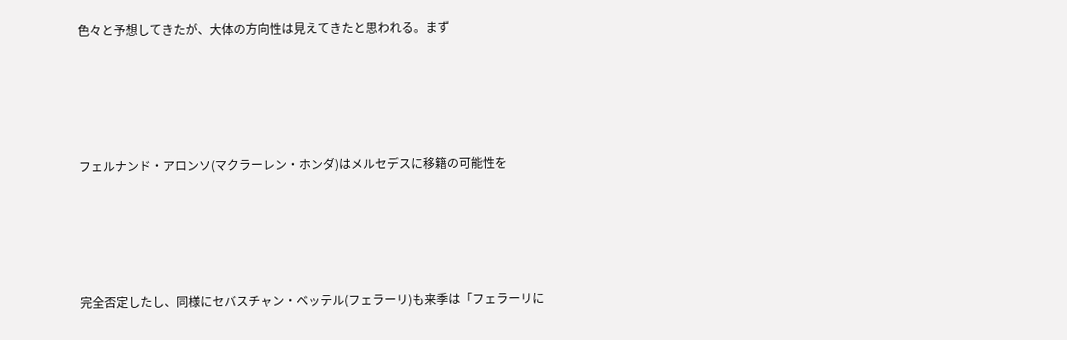色々と予想してきたが、大体の方向性は見えてきたと思われる。まず







フェルナンド・アロンソ(マクラーレン・ホンダ)はメルセデスに移籍の可能性を







完全否定したし、同様にセバスチャン・ベッテル(フェラーリ)も来季は「フェラーリに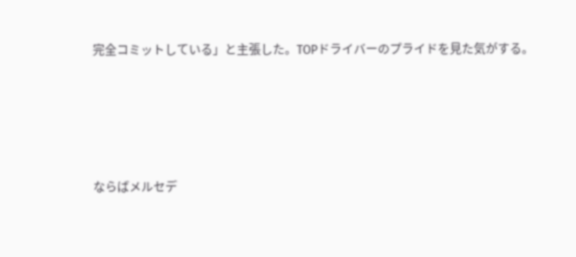完全コミットしている」と主張した。TOPドライバーのプライドを見た気がする。







ならばメルセデ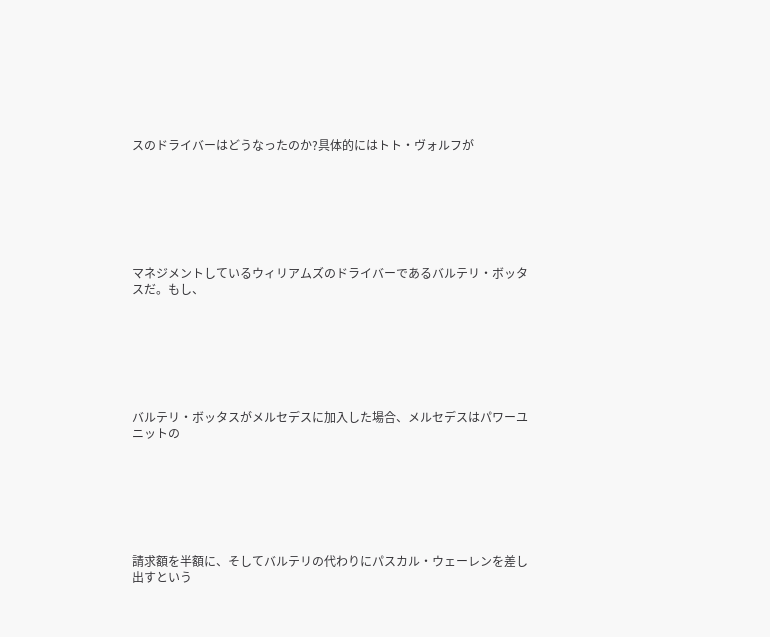スのドライバーはどうなったのか?具体的にはトト・ヴォルフが







マネジメントしているウィリアムズのドライバーであるバルテリ・ボッタスだ。もし、







バルテリ・ボッタスがメルセデスに加入した場合、メルセデスはパワーユニットの







請求額を半額に、そしてバルテリの代わりにパスカル・ウェーレンを差し出すという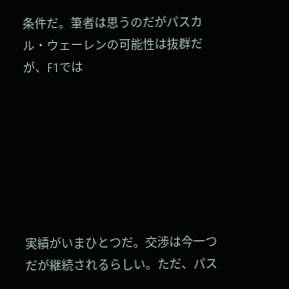条件だ。筆者は思うのだがパスカル・ウェーレンの可能性は抜群だが、F1では







実績がいまひとつだ。交渉は今一つだが継続されるらしい。ただ、パス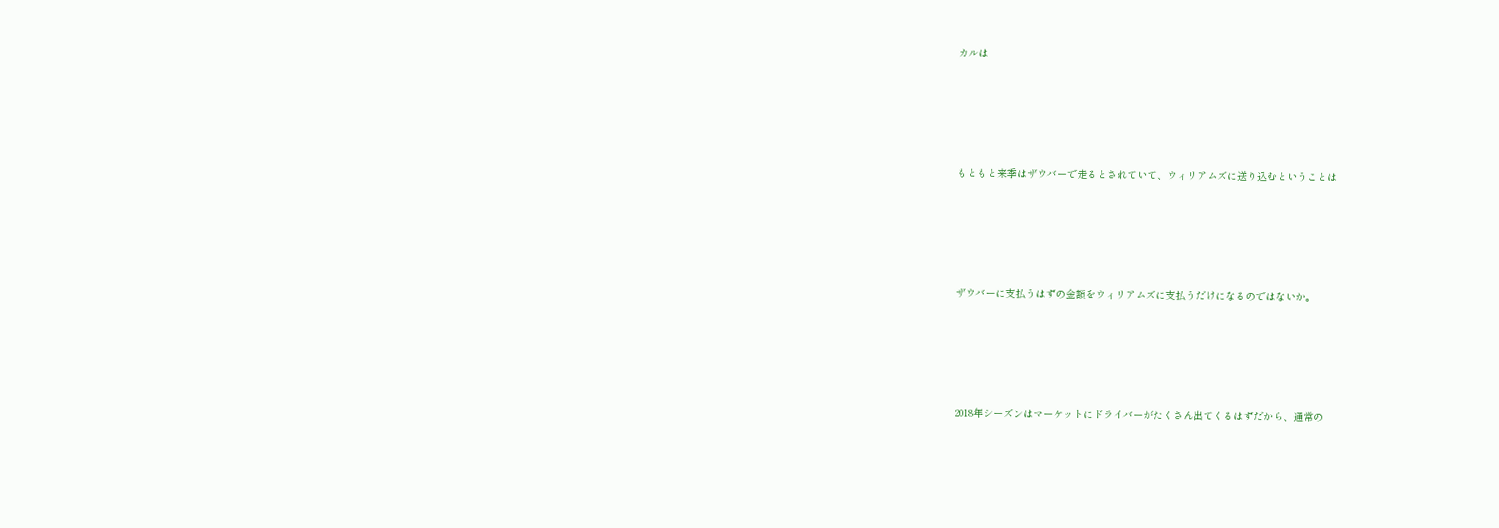カルは







もともと来季はザウバーで走るとされていて、ウィリアムズに送り込むということは







ザウバーに支払うはずの金額をウィリアムズに支払うだけになるのではないか。







2018年シーズンはマーケットにドライバーがたくさん出てくるはずだから、通常の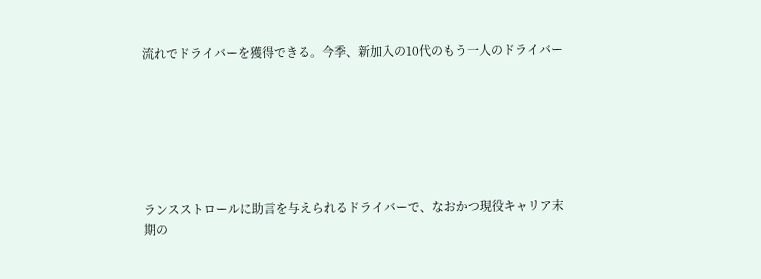流れでドライバーを獲得できる。今季、新加入の10代のもう一人のドライバー







ランスストロールに助言を与えられるドライバーで、なおかつ現役キャリア末期の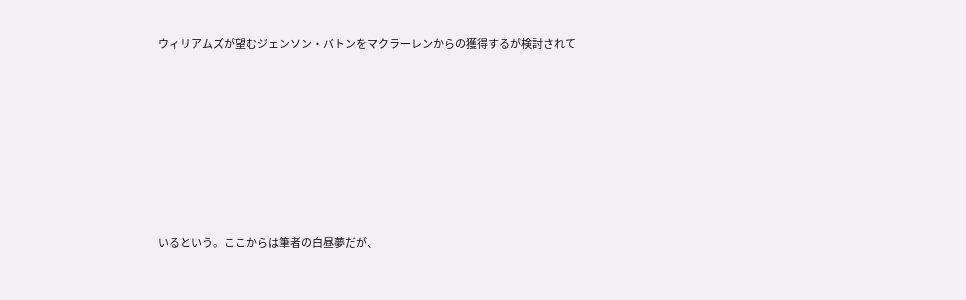ウィリアムズが望むジェンソン・バトンをマクラーレンからの獲得するが検討されて







いるという。ここからは筆者の白昼夢だが、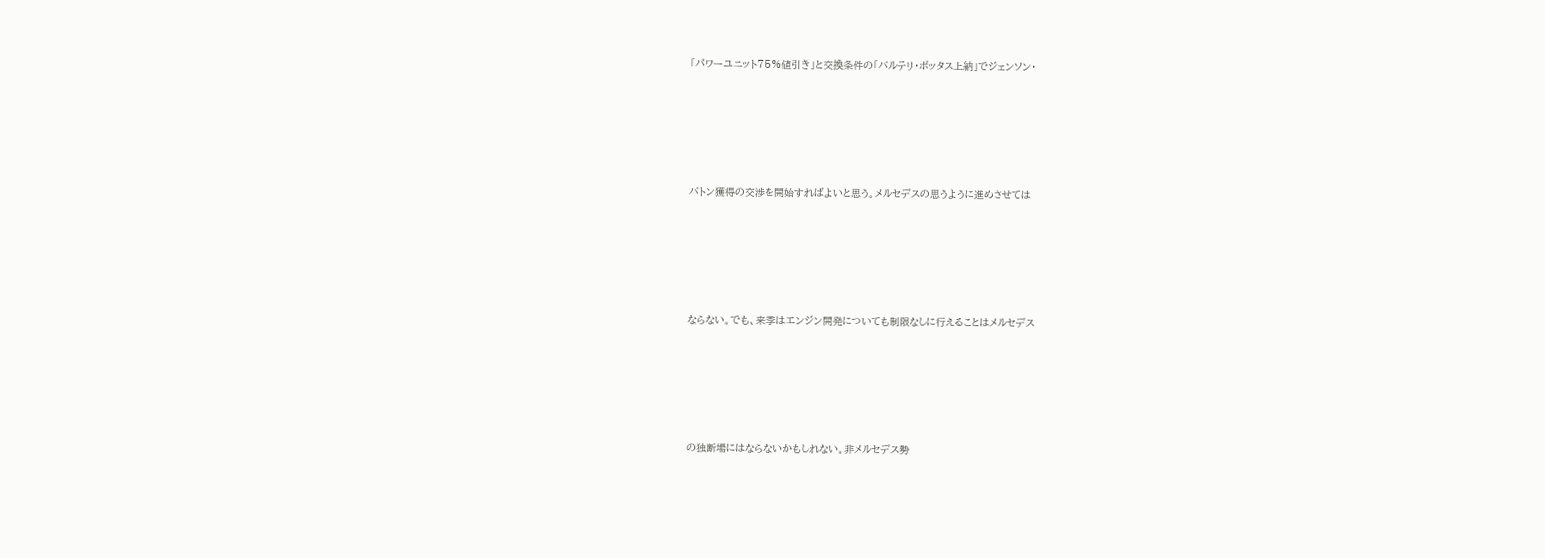「パワーユニット75%値引き」と交換条件の「バルテリ・ボッタス上納」でジェンソン・







バトン獲得の交渉を開始すればよいと思う。メルセデスの思うように進めさせては







ならない。でも、来季はエンジン開発についても制限なしに行えることはメルセデス







の独断場にはならないかもしれない。非メルセデス勢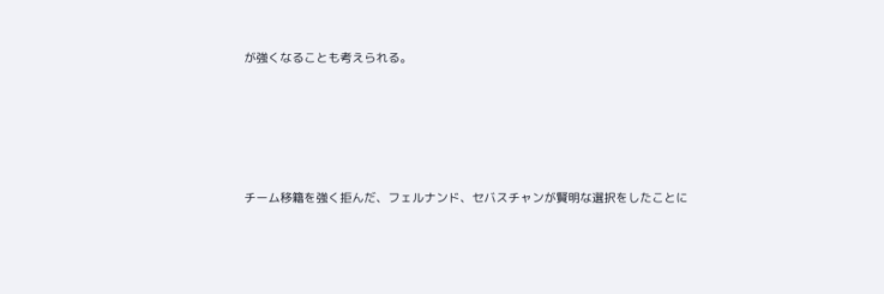が強くなることも考えられる。







チーム移籍を強く拒んだ、フェルナンド、セバスチャンが賢明な選択をしたことに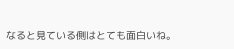なると見ている側はとても面白いね。